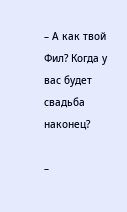– А как твой Фил? Когда у вас будет свадьба наконец?

–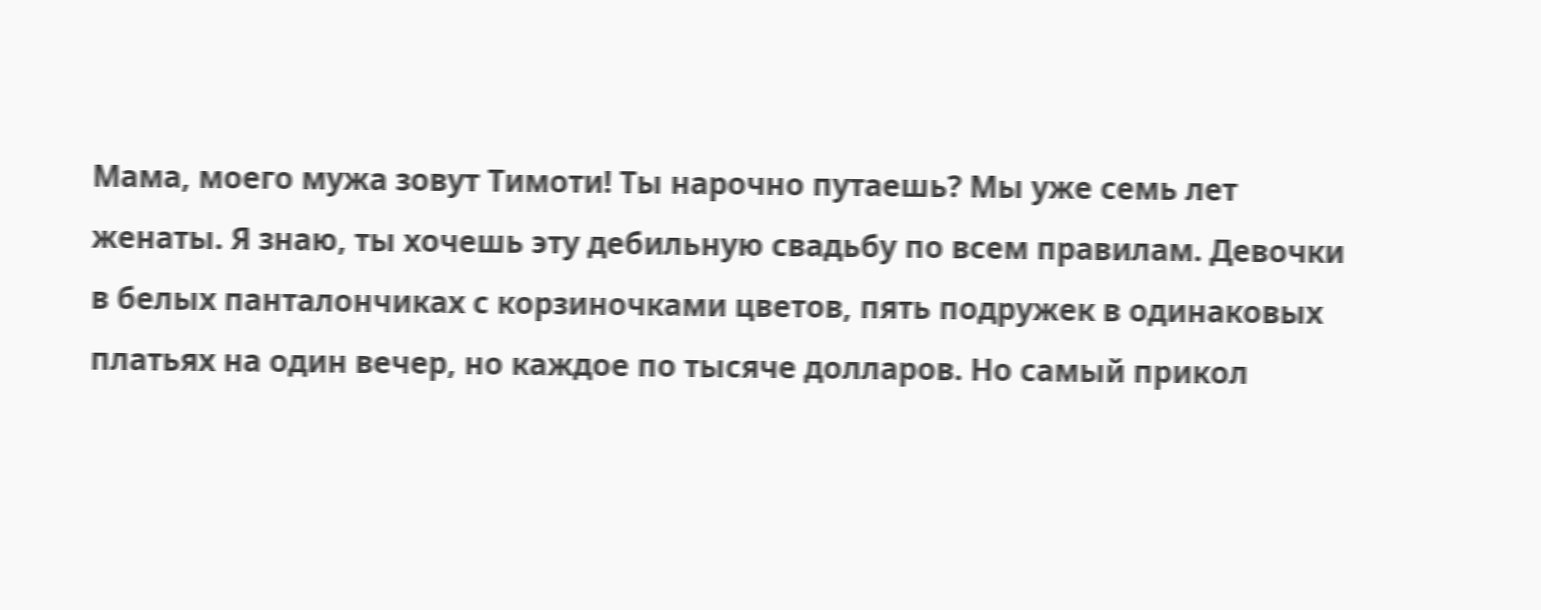Мама, моего мужа зовут Тимоти! Ты нарочно путаешь? Мы уже семь лет женаты. Я знаю, ты хочешь эту дебильную свадьбу по всем правилам. Девочки в белых панталончиках с корзиночками цветов, пять подружек в одинаковых платьях на один вечер, но каждое по тысяче долларов. Но самый прикол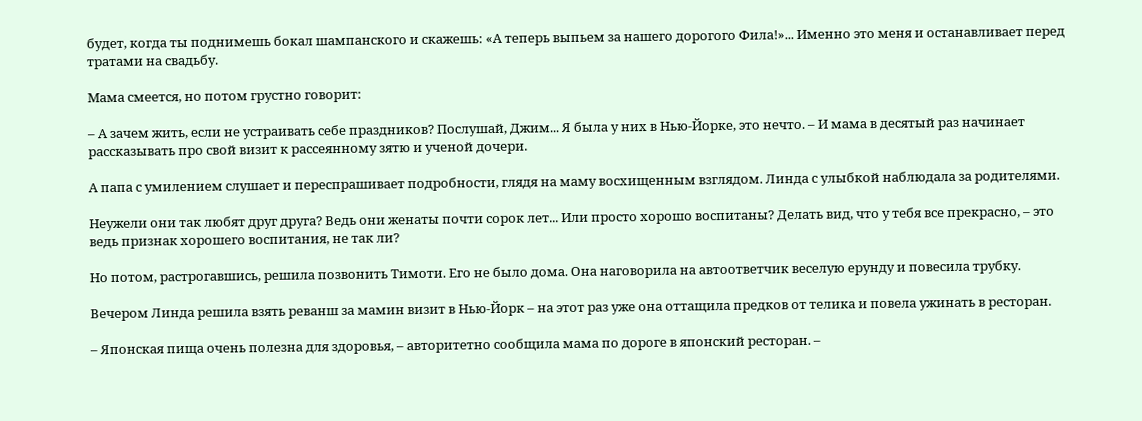будет, когда ты поднимешь бокал шампанского и скажешь: «А теперь выпьем за нашего дорогого Фила!»... Именно это меня и останавливает перед тратами на свадьбу.

Мама смеется, но потом грустно говорит:

– А зачем жить, если не устраивать себе праздников? Послушай, Джим... Я была у них в Нью-Йорке, это нечто. – И мама в десятый раз начинает рассказывать про свой визит к рассеянному зятю и ученой дочери.

А папа с умилением слушает и переспрашивает подробности, глядя на маму восхищенным взглядом. Линда с улыбкой наблюдала за родителями.

Неужели они так любят друг друга? Ведь они женаты почти сорок лет... Или просто хорошо воспитаны? Делать вид, что у тебя все прекрасно, – это ведь признак хорошего воспитания, не так ли?

Но потом, растрогавшись, решила позвонить Тимоти. Его не было дома. Она наговорила на автоответчик веселую ерунду и повесила трубку.

Вечером Линда решила взять реванш за мамин визит в Нью-Йорк – на этот раз уже она оттащила предков от телика и повела ужинать в ресторан.

– Японская пища очень полезна для здоровья, – авторитетно сообщила мама по дороге в японский ресторан. –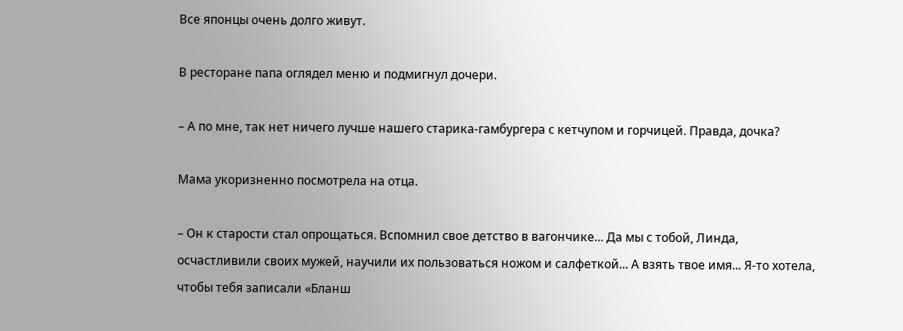Все японцы очень долго живут.

В ресторане папа оглядел меню и подмигнул дочери.

– А по мне, так нет ничего лучше нашего старика-гамбургера с кетчупом и горчицей. Правда, дочка?

Мама укоризненно посмотрела на отца.

– Он к старости стал опрощаться. Вспомнил свое детство в вагончике... Да мы с тобой, Линда, осчастливили своих мужей, научили их пользоваться ножом и салфеткой... А взять твое имя... Я-то хотела, чтобы тебя записали «Бланш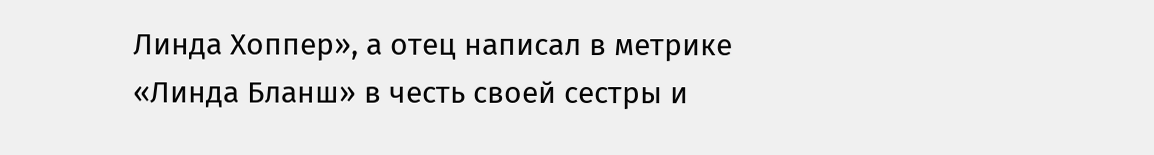Линда Хоппер», а отец написал в метрике «Линда Бланш» в честь своей сестры и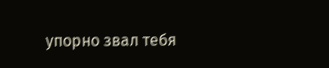упорно звал тебя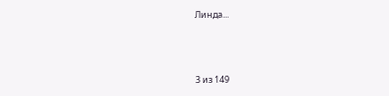Линда...



3 из 149